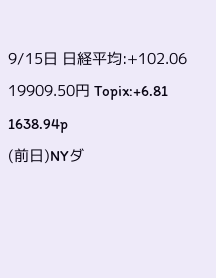9/15日 日経平均:+102.06 19909.50円 Topix:+6.81 1638.94p
(前日)NYダ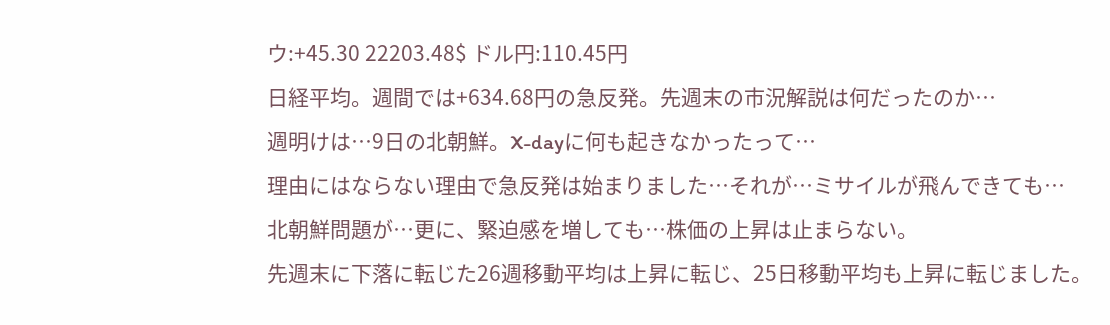ウ:+45.30 22203.48$ ドル円:110.45円
日経平均。週間では+634.68円の急反発。先週末の市況解説は何だったのか…
週明けは…9日の北朝鮮。X-dayに何も起きなかったって…
理由にはならない理由で急反発は始まりました…それが…ミサイルが飛んできても…
北朝鮮問題が…更に、緊迫感を増しても…株価の上昇は止まらない。
先週末に下落に転じた26週移動平均は上昇に転じ、25日移動平均も上昇に転じました。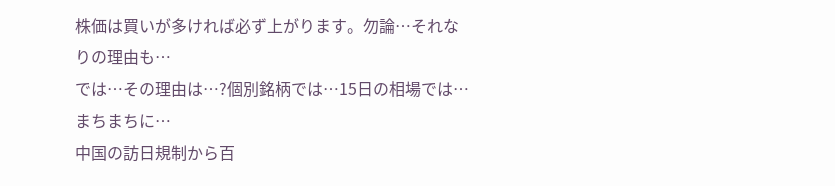株価は買いが多ければ必ず上がります。勿論…それなりの理由も…
では…その理由は…?個別銘柄では…15日の相場では…まちまちに…
中国の訪日規制から百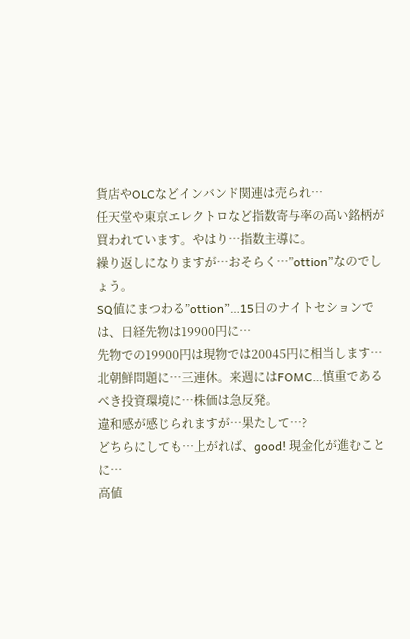貨店やOLCなどインバンド関連は売られ…
任天堂や東京エレクトロなど指数寄与率の高い銘柄が買われています。やはり…指数主導に。
繰り返しになりますが…おそらく…”ottion”なのでしょう。
SQ値にまつわる”ottion”…15日のナイトセションでは、日経先物は19900円に…
先物での19900円は現物では20045円に相当します…
北朝鮮問題に…三連休。来週にはFOMC…慎重であるべき投資環境に…株価は急反発。
違和感が感じられますが…果たして…?
どちらにしても…上がれば、good! 現金化が進むことに…
高値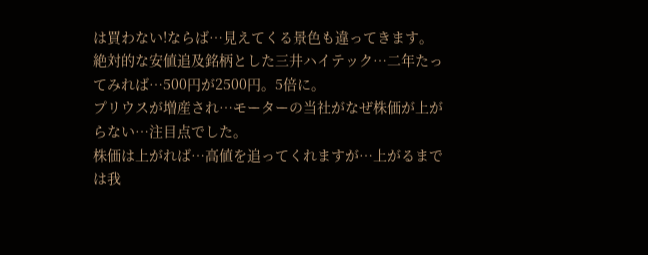は買わない!ならば…見えてくる景色も違ってきます。
絶対的な安値追及銘柄とした三井ハイテック…二年たってみれば…500円が2500円。5倍に。
プリウスが増産され…モーターの当社がなぜ株価が上がらない…注目点でした。
株価は上がれば…高値を追ってくれますが…上がるまでは我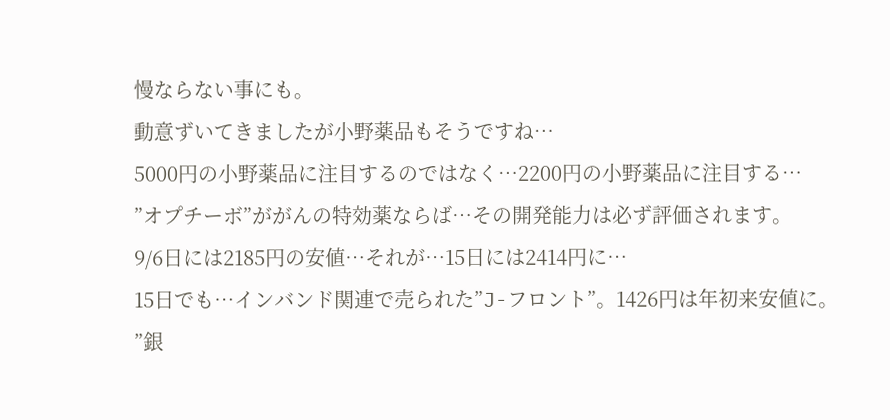慢ならない事にも。
動意ずいてきましたが小野薬品もそうですね…
5000円の小野薬品に注目するのではなく…2200円の小野薬品に注目する…
”オプチーボ”ががんの特効薬ならば…その開発能力は必ず評価されます。
9/6日には2185円の安値…それが…15日には2414円に…
15日でも…インバンド関連で売られた”J-フロント”。1426円は年初来安値に。
”銀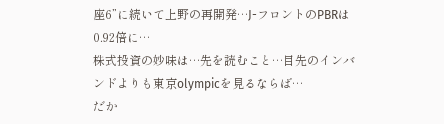座6”に続いて上野の再開発…J-フロントのPBRは0.92倍に…
株式投資の妙味は…先を読むこと…目先のインバンドよりも東京olympicを見るならば…
だか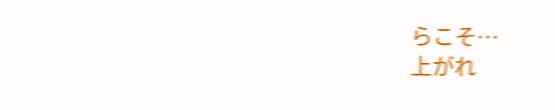らこそ…
上がれ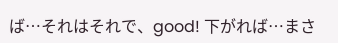ば…それはそれで、good! 下がれば…まさ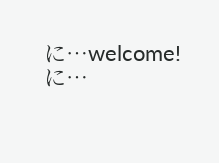に…welcome!に…